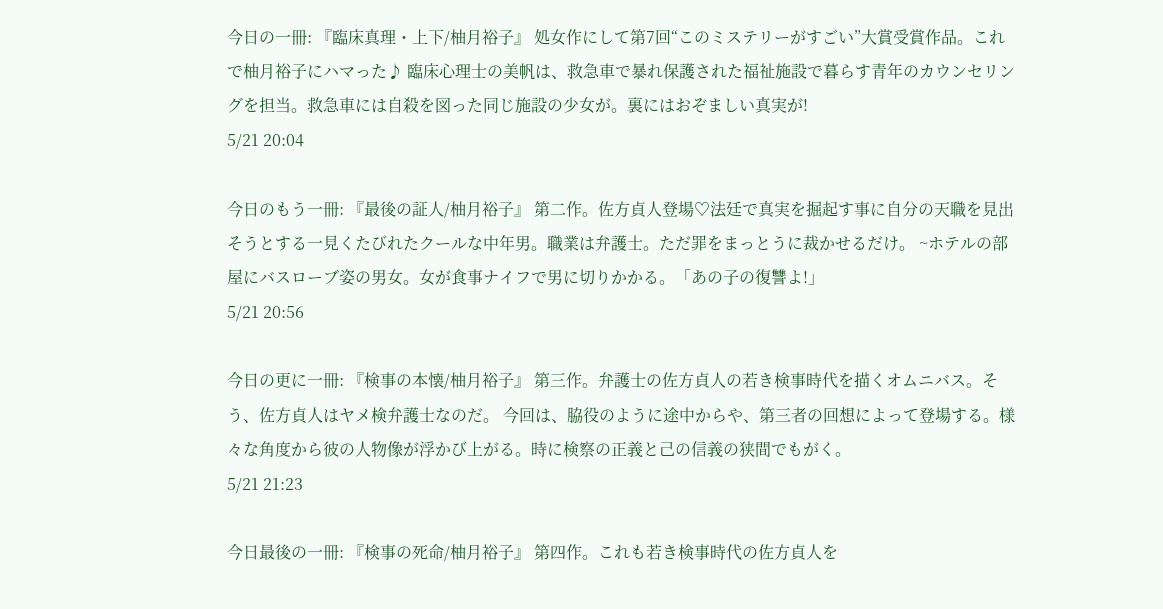今日の一冊: 『臨床真理・上下/柚月裕子』 処女作にして第7回“このミステリーがすごい”大賞受賞作品。これで柚月裕子にハマった♪ 臨床心理士の美帆は、救急車で暴れ保護された福祉施設で暮らす青年のカウンセリングを担当。救急車には自殺を図った同じ施設の少女が。裏にはおぞましい真実が!
5/21 20:04

今日のもう一冊: 『最後の証人/柚月裕子』 第二作。佐方貞人登場♡法廷で真実を掘起す事に自分の天職を見出そうとする一見くたびれたクールな中年男。職業は弁護士。ただ罪をまっとうに裁かせるだけ。 ~ホテルの部屋にバスローブ姿の男女。女が食事ナイフで男に切りかかる。「あの子の復讐よ!」
5/21 20:56

今日の更に一冊: 『検事の本懐/柚月裕子』 第三作。弁護士の佐方貞人の若き検事時代を描くオムニバス。そう、佐方貞人はヤメ検弁護士なのだ。 今回は、脇役のように途中からや、第三者の回想によって登場する。様々な角度から彼の人物像が浮かび上がる。時に検察の正義と己の信義の狭間でもがく。
5/21 21:23

今日最後の一冊: 『検事の死命/柚月裕子』 第四作。これも若き検事時代の佐方貞人を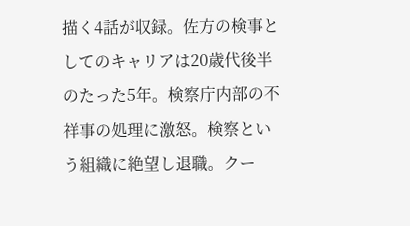描く4話が収録。佐方の検事としてのキャリアは20歳代後半のたった5年。検察庁内部の不祥事の処理に激怒。検察という組織に絶望し退職。クー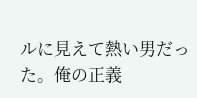ルに見えて熱い男だった。俺の正義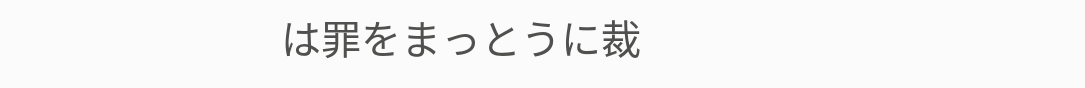は罪をまっとうに裁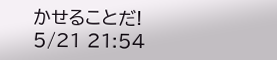かせることだ!
5/21 21:54